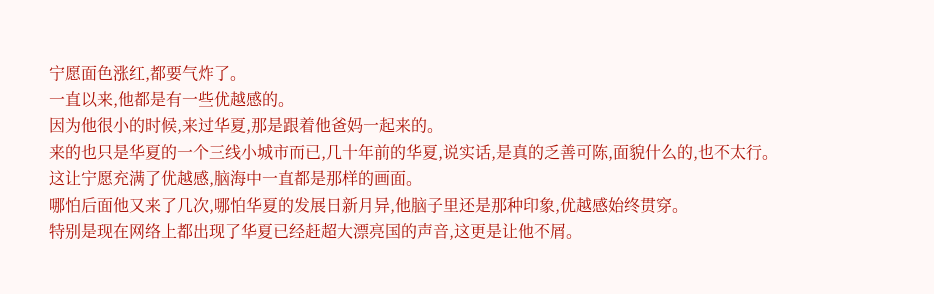宁愿面色涨红,都要气炸了。
一直以来,他都是有一些优越感的。
因为他很小的时候,来过华夏,那是跟着他爸妈一起来的。
来的也只是华夏的一个三线小城市而已,几十年前的华夏,说实话,是真的乏善可陈,面貌什么的,也不太行。
这让宁愿充满了优越感,脑海中一直都是那样的画面。
哪怕后面他又来了几次,哪怕华夏的发展日新月异,他脑子里还是那种印象,优越感始终贯穿。
特别是现在网络上都出现了华夏已经赶超大漂亮国的声音,这更是让他不屑。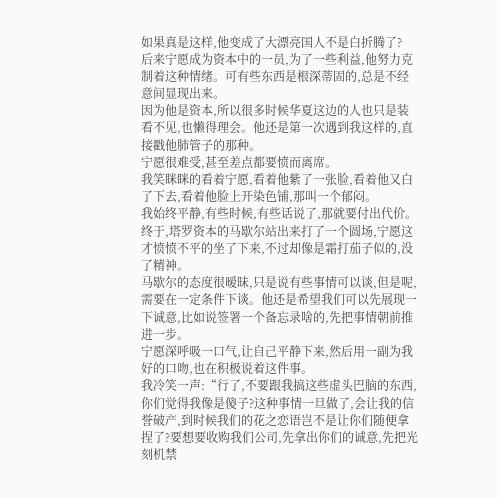如果真是这样,他变成了大漂亮国人不是白折腾了?
后来宁愿成为资本中的一员,为了一些利益,他努力克制着这种情绪。可有些东西是根深蒂固的,总是不经意间显现出来。
因为他是资本,所以很多时候华夏这边的人也只是装看不见,也懒得理会。他还是第一次遇到我这样的,直接戳他肺管子的那种。
宁愿很难受,甚至差点都要愤而离席。
我笑眯眯的看着宁愿,看着他紫了一张脸,看着他又白了下去,看着他脸上开染色铺,那叫一个郁闷。
我始终平静,有些时候,有些话说了,那就要付出代价。
终于,塔罗资本的马歇尔站出来打了一个圆场,宁愿这才愤愤不平的坐了下来,不过却像是霜打茄子似的,没了精神。
马歇尔的态度很暧昧,只是说有些事情可以谈,但是呢,需要在一定条件下谈。他还是希望我们可以先展现一下诚意,比如说签署一个备忘录啥的,先把事情朝前推进一步。
宁愿深呼吸一口气,让自己平静下来,然后用一副为我好的口吻,也在积极说着这件事。
我冷笑一声:“行了,不要跟我搞这些虚头巴脑的东西,你们觉得我像是傻子?这种事情一旦做了,会让我的信誉破产,到时候我们的花之恋语岂不是让你们随便拿捏了?要想要收购我们公司,先拿出你们的诚意,先把光刻机禁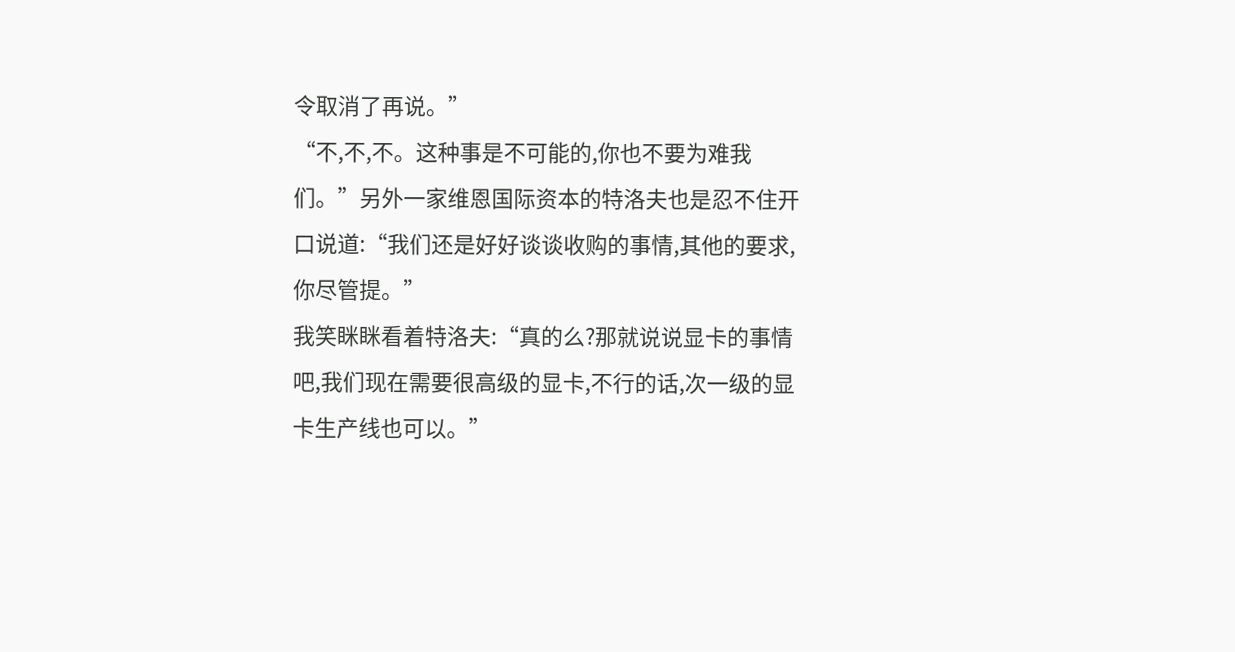令取消了再说。”
“不,不,不。这种事是不可能的,你也不要为难我们。”另外一家维恩国际资本的特洛夫也是忍不住开口说道:“我们还是好好谈谈收购的事情,其他的要求,你尽管提。”
我笑眯眯看着特洛夫:“真的么?那就说说显卡的事情吧,我们现在需要很高级的显卡,不行的话,次一级的显卡生产线也可以。”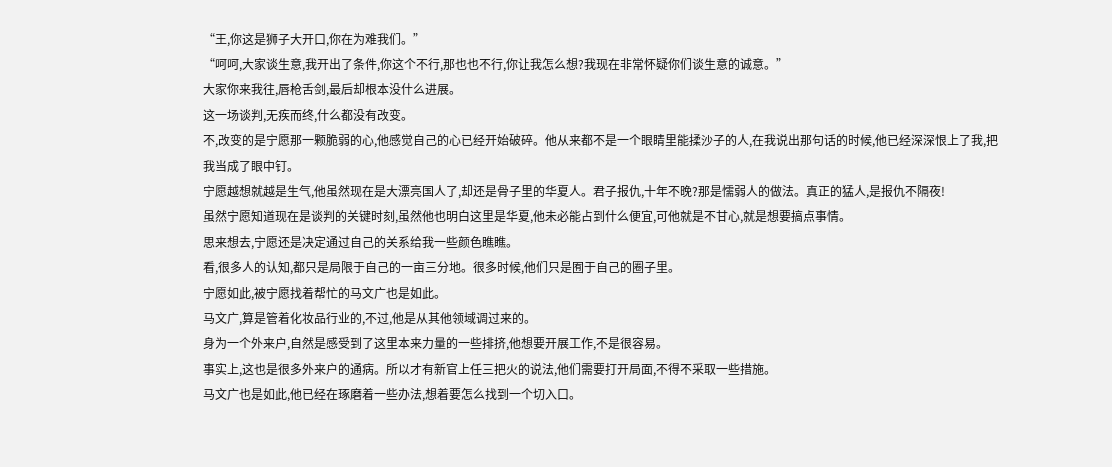“王,你这是狮子大开口,你在为难我们。”
“呵呵,大家谈生意,我开出了条件,你这个不行,那也也不行,你让我怎么想?我现在非常怀疑你们谈生意的诚意。”
大家你来我往,唇枪舌剑,最后却根本没什么进展。
这一场谈判,无疾而终,什么都没有改变。
不,改变的是宁愿那一颗脆弱的心,他感觉自己的心已经开始破碎。他从来都不是一个眼睛里能揉沙子的人,在我说出那句话的时候,他已经深深恨上了我,把我当成了眼中钉。
宁愿越想就越是生气,他虽然现在是大漂亮国人了,却还是骨子里的华夏人。君子报仇,十年不晚?那是懦弱人的做法。真正的猛人,是报仇不隔夜!
虽然宁愿知道现在是谈判的关键时刻,虽然他也明白这里是华夏,他未必能占到什么便宜,可他就是不甘心,就是想要搞点事情。
思来想去,宁愿还是决定通过自己的关系给我一些颜色瞧瞧。
看,很多人的认知,都只是局限于自己的一亩三分地。很多时候,他们只是囿于自己的圈子里。
宁愿如此,被宁愿找着帮忙的马文广也是如此。
马文广,算是管着化妆品行业的,不过,他是从其他领域调过来的。
身为一个外来户,自然是感受到了这里本来力量的一些排挤,他想要开展工作,不是很容易。
事实上,这也是很多外来户的通病。所以才有新官上任三把火的说法,他们需要打开局面,不得不采取一些措施。
马文广也是如此,他已经在琢磨着一些办法,想着要怎么找到一个切入口。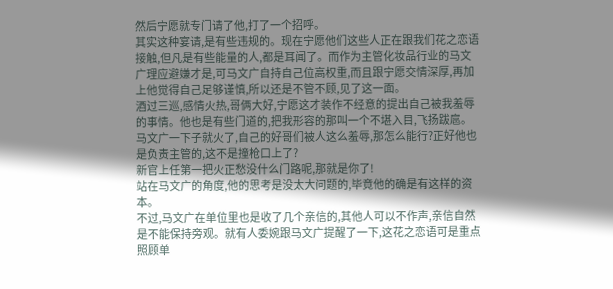然后宁愿就专门请了他,打了一个招呼。
其实这种宴请,是有些违规的。现在宁愿他们这些人正在跟我们花之恋语接触,但凡是有些能量的人,都是耳闻了。而作为主管化妆品行业的马文广理应避嫌才是,可马文广自持自己位高权重,而且跟宁愿交情深厚,再加上他觉得自己足够谨慎,所以还是不管不顾,见了这一面。
酒过三巡,感情火热,哥俩大好,宁愿这才装作不经意的提出自己被我羞辱的事情。他也是有些门道的,把我形容的那叫一个不堪入目,飞扬跋扈。
马文广一下子就火了,自己的好哥们被人这么羞辱,那怎么能行?正好他也是负责主管的,这不是撞枪口上了?
新官上任第一把火正愁没什么门路呢,那就是你了!
站在马文广的角度,他的思考是没太大问题的,毕竟他的确是有这样的资本。
不过,马文广在单位里也是收了几个亲信的,其他人可以不作声,亲信自然是不能保持旁观。就有人委婉跟马文广提醒了一下,这花之恋语可是重点照顾单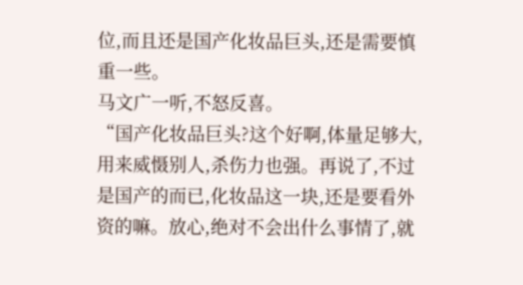位,而且还是国产化妆品巨头,还是需要慎重一些。
马文广一听,不怒反喜。
“国产化妆品巨头?这个好啊,体量足够大,用来威慑别人,杀伤力也强。再说了,不过是国产的而已,化妆品这一块,还是要看外资的嘛。放心,绝对不会出什么事情了,就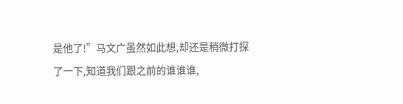是他了!”马文广虽然如此想,却还是稍微打探了一下,知道我们跟之前的谁谁谁,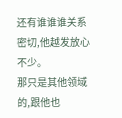还有谁谁谁关系密切,他越发放心不少。
那只是其他领域的,跟他也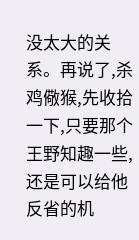没太大的关系。再说了,杀鸡儆猴,先收拾一下,只要那个王野知趣一些,还是可以给他反省的机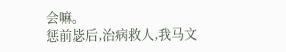会嘛。
惩前毖后,治病救人,我马文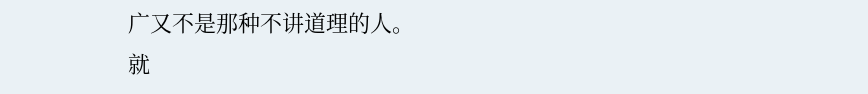广又不是那种不讲道理的人。
就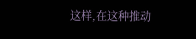这样,在这种推动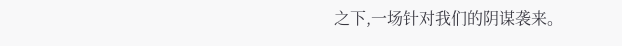之下,一场针对我们的阴谋袭来。